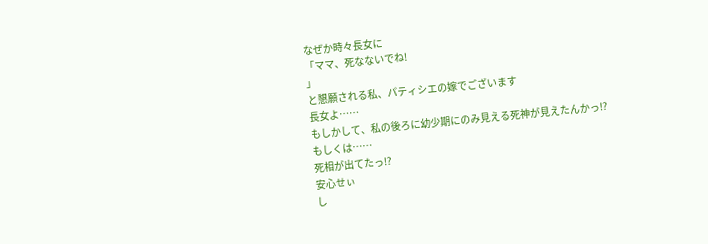なぜか時々長女に
「ママ、死なないでね!
」
と懇願される私、パティシエの嫁でございます
長女よ……
もしかして、私の後ろに幼少期にのみ見える死神が見えたんかっ⁉
もしくは……
死相が出てたっ⁉
安心せぃ
し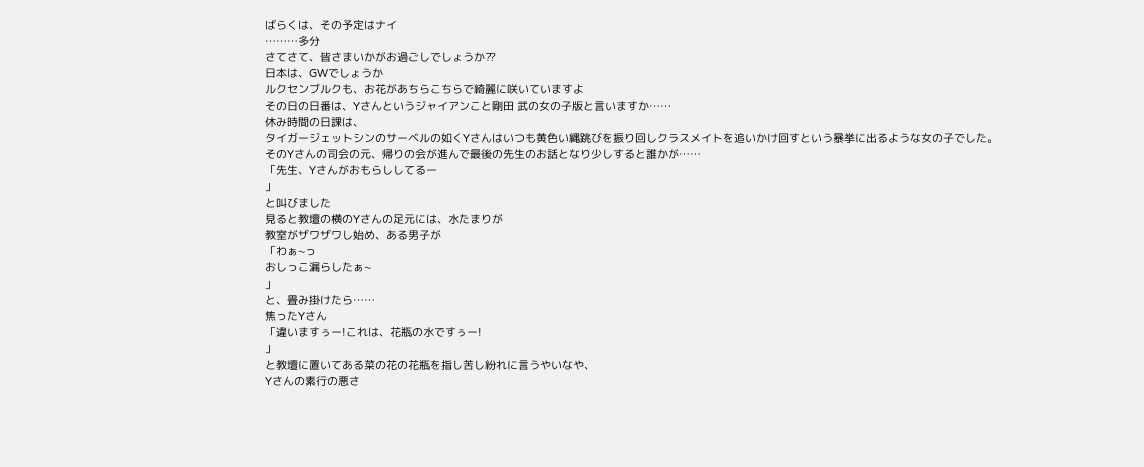ばらくは、その予定はナイ
………多分
さてさて、皆さまいかがお過ごしでしょうか⁇
日本は、GWでしょうか
ルクセンブルクも、お花があちらこちらで綺麗に咲いていますよ
その日の日番は、Yさんというジャイアンこと剛田 武の女の子版と言いますか……
休み時間の日課は、
タイガージェットシンのサーベルの如くYさんはいつも黄色い縄跳びを振り回しクラスメイトを追いかけ回すという暴挙に出るような女の子でした。
そのYさんの司会の元、帰りの会が進んで最後の先生のお話となり少しすると誰かが……
「先生、Yさんがおもらししてるー
」
と叫びました
見ると教壇の横のYさんの足元には、水たまりが
教室がザワザワし始め、ある男子が
「わぁ~っ
おしっこ漏らしたぁ~
」
と、畳み掛けたら……
焦ったYさん
「違いますぅー!これは、花瓶の水ですぅー!
」
と教壇に置いてある菜の花の花瓶を指し苦し紛れに言うやいなや、
Yさんの素行の悪さ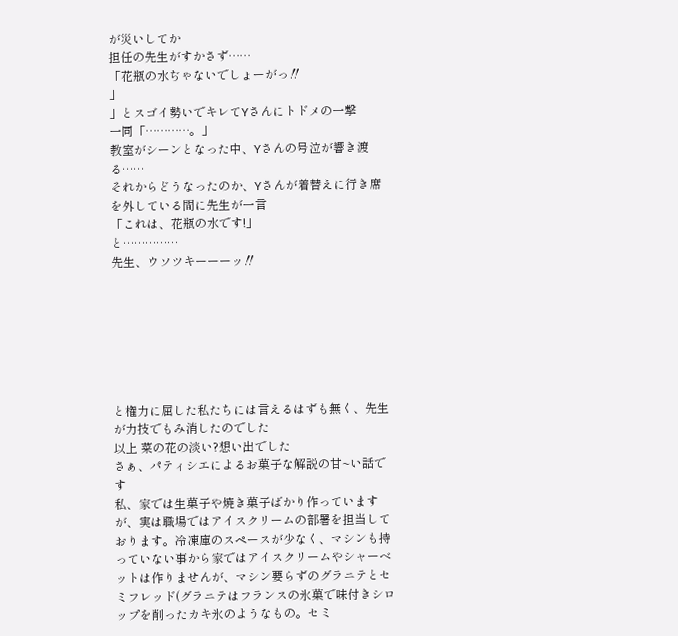が災いしてか
担任の先生がすかさず……
「花瓶の水ぢゃないでしょーがっ‼
」
」とスゴイ勢いでキレてYさんにトドメの一撃
一同「…………。」
教室がシーンとなった中、Yさんの号泣が響き渡る……
それからどうなったのか、Yさんが着替えに行き席を外している間に先生が一言
「これは、花瓶の水です!」
と……………
先生、ウソツキーーーッ‼







と権力に屈した私たちには言えるはずも無く、先生が力技でもみ消したのでした
以上 菜の花の淡い?想い出でした
さぁ、パティシエによるお菓子な解説の甘~い話です
私、家では生菓子や焼き菓子ばかり作っていますが、実は職場ではアイスクリームの部署を担当しております。冷凍庫のスペースが少なく、マシンも持っていない事から家ではアイスクリームやシャーベットは作りませんが、マシン要らずのグラニテとセミフレッド(グラニテはフランスの氷菓で味付きシロップを削ったカキ氷のようなもの。セミ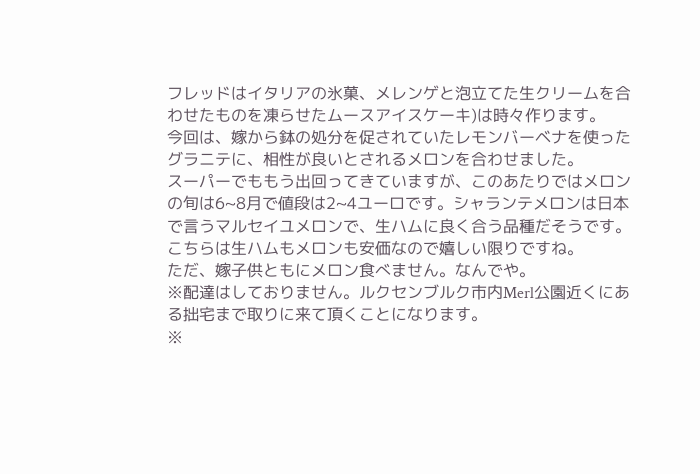フレッドはイタリアの氷菓、メレンゲと泡立てた生クリームを合わせたものを凍らせたムースアイスケーキ)は時々作ります。
今回は、嫁から鉢の処分を促されていたレモンバーベナを使ったグラニテに、相性が良いとされるメロンを合わせました。
スーパーでももう出回ってきていますが、このあたりではメロンの旬は6~8月で値段は2~4ユーロです。シャランテメロンは日本で言うマルセイユメロンで、生ハムに良く合う品種だそうです。こちらは生ハムもメロンも安価なので嬉しい限りですね。
ただ、嫁子供ともにメロン食べません。なんでや。
※配達はしておりません。ルクセンブルク市内Merl公園近くにある拙宅まで取りに来て頂くことになります。
※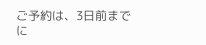ご予約は、3日前までに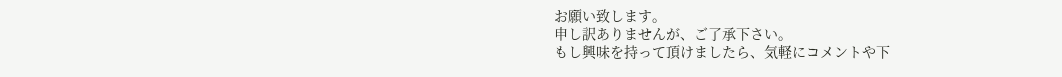お願い致します。
申し訳ありませんが、ご了承下さい。
もし興味を持って頂けましたら、気軽にコメントや下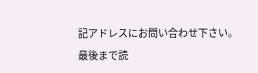記アドレスにお問い合わせ下さい。
最後まで読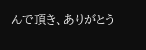んで頂き、ありがとう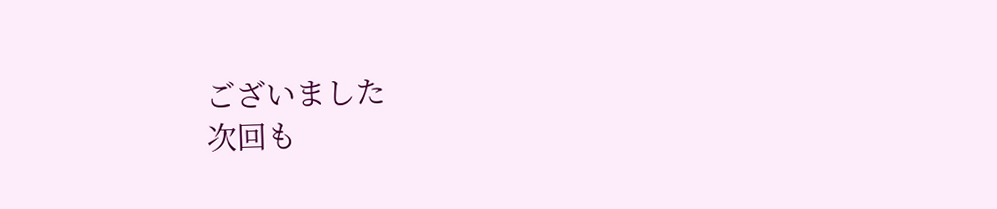ございました
次回も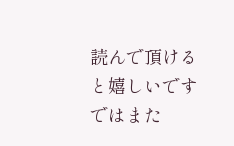読んで頂けると嬉しいです
ではまた